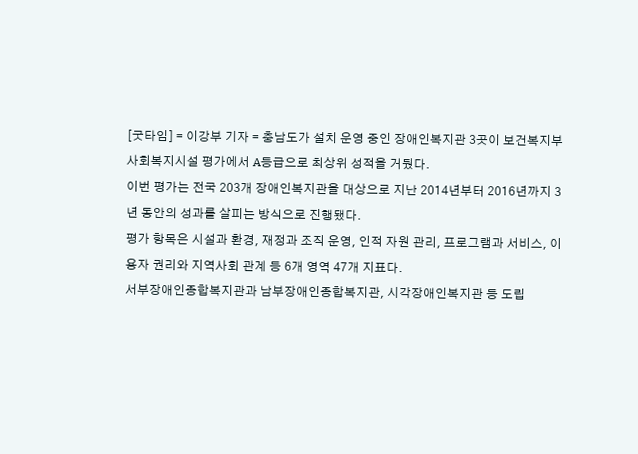[굿타임] = 이강부 기자 = 충남도가 설치 운영 중인 장애인복지관 3곳이 보건복지부 사회복지시설 평가에서 A등급으로 최상위 성적을 거뒀다.
이번 평가는 전국 203개 장애인복지관을 대상으로 지난 2014년부터 2016년까지 3년 동안의 성과를 살피는 방식으로 진행됐다.
평가 항목은 시설과 환경, 재정과 조직 운영, 인적 자원 관리, 프로그램과 서비스, 이용자 권리와 지역사회 관계 등 6개 영역 47개 지표다.
서부장애인종합복지관과 남부장애인종합복지관, 시각장애인복지관 등 도립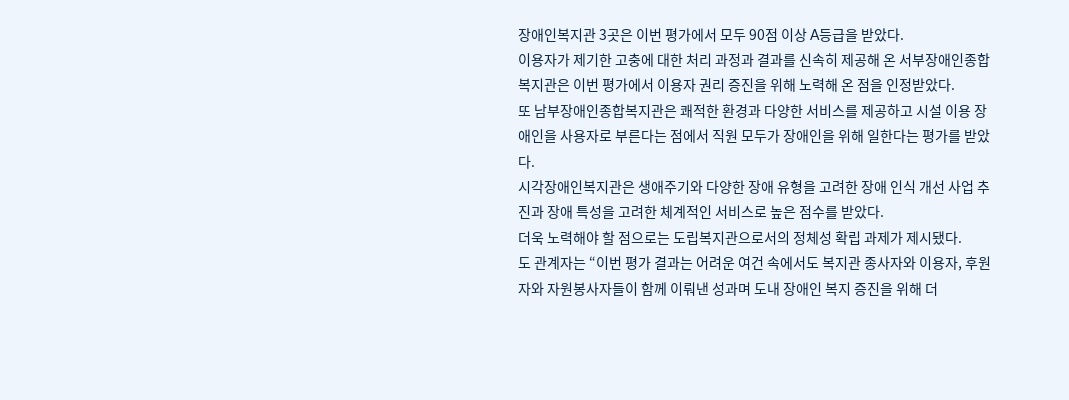장애인복지관 3곳은 이번 평가에서 모두 90점 이상 A등급을 받았다.
이용자가 제기한 고충에 대한 처리 과정과 결과를 신속히 제공해 온 서부장애인종합복지관은 이번 평가에서 이용자 권리 증진을 위해 노력해 온 점을 인정받았다.
또 남부장애인종합복지관은 쾌적한 환경과 다양한 서비스를 제공하고 시설 이용 장애인을 사용자로 부른다는 점에서 직원 모두가 장애인을 위해 일한다는 평가를 받았다.
시각장애인복지관은 생애주기와 다양한 장애 유형을 고려한 장애 인식 개선 사업 추진과 장애 특성을 고려한 체계적인 서비스로 높은 점수를 받았다.
더욱 노력해야 할 점으로는 도립복지관으로서의 정체성 확립 과제가 제시됐다.
도 관계자는 “이번 평가 결과는 어려운 여건 속에서도 복지관 종사자와 이용자, 후원자와 자원봉사자들이 함께 이뤄낸 성과며 도내 장애인 복지 증진을 위해 더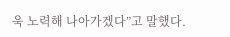욱 노력해 나아가겠다”고 말했다.